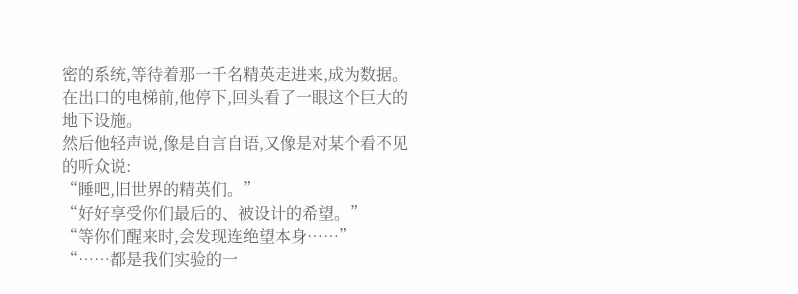密的系统,等待着那一千名精英走进来,成为数据。
在出口的电梯前,他停下,回头看了一眼这个巨大的地下设施。
然后他轻声说,像是自言自语,又像是对某个看不见的听众说:
“睡吧,旧世界的精英们。”
“好好享受你们最后的、被设计的希望。”
“等你们醒来时,会发现连绝望本身……”
“……都是我们实验的一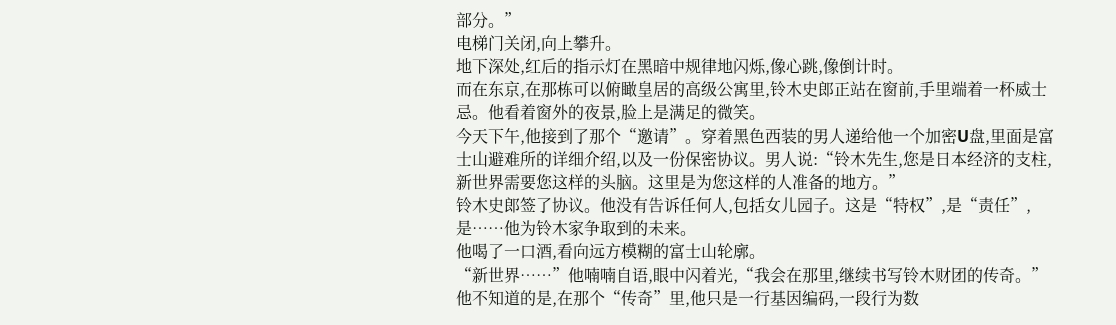部分。”
电梯门关闭,向上攀升。
地下深处,红后的指示灯在黑暗中规律地闪烁,像心跳,像倒计时。
而在东京,在那栋可以俯瞰皇居的高级公寓里,铃木史郎正站在窗前,手里端着一杯威士忌。他看着窗外的夜景,脸上是满足的微笑。
今天下午,他接到了那个“邀请”。穿着黑色西装的男人递给他一个加密U盘,里面是富士山避难所的详细介绍,以及一份保密协议。男人说:“铃木先生,您是日本经济的支柱,新世界需要您这样的头脑。这里是为您这样的人准备的地方。”
铃木史郎签了协议。他没有告诉任何人,包括女儿园子。这是“特权”,是“责任”,是……他为铃木家争取到的未来。
他喝了一口酒,看向远方模糊的富士山轮廓。
“新世界……”他喃喃自语,眼中闪着光,“我会在那里,继续书写铃木财团的传奇。”
他不知道的是,在那个“传奇”里,他只是一行基因编码,一段行为数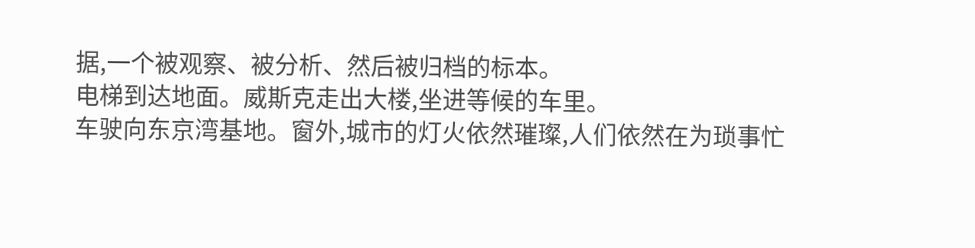据,一个被观察、被分析、然后被归档的标本。
电梯到达地面。威斯克走出大楼,坐进等候的车里。
车驶向东京湾基地。窗外,城市的灯火依然璀璨,人们依然在为琐事忙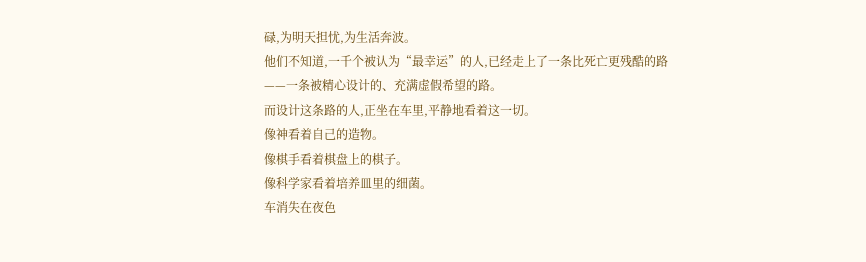碌,为明天担忧,为生活奔波。
他们不知道,一千个被认为“最幸运”的人,已经走上了一条比死亡更残酷的路——一条被精心设计的、充满虚假希望的路。
而设计这条路的人,正坐在车里,平静地看着这一切。
像神看着自己的造物。
像棋手看着棋盘上的棋子。
像科学家看着培养皿里的细菌。
车消失在夜色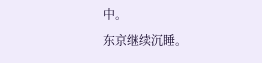中。
东京继续沉睡。